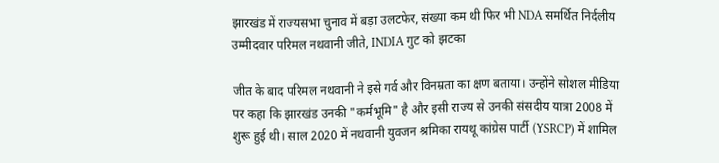झारखंड में राज्यसभा चुनाव में बड़ा उलटफेर, संख्या कम थी फिर भी NDA समर्थित निर्दलीय उम्मीदवार परिमल नथवानी जीते, INDIA गुट को झटका

जीत के बाद परिमल नथवानी ने इसे गर्व और विनम्रता का क्षण बताया। उन्होंने सोशल मीडिया पर कहा कि झारखंड उनकी "कर्मभूमि" है और इसी राज्य से उनकी संसदीय यात्रा 2008 में शुरू हुई थी। साल 2020 में नथवानी युवजन श्रमिका रायथू कांग्रेस पार्टी (YSRCP) में शामिल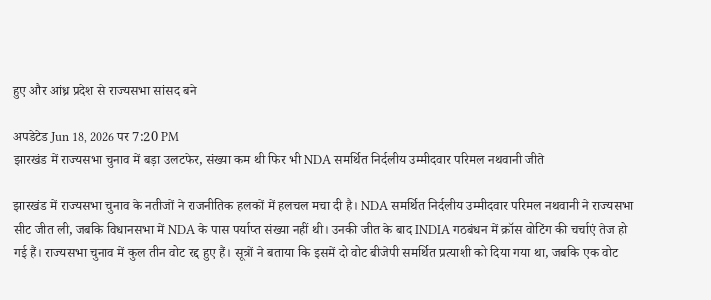हुए और आंध्र प्रदेश से राज्यसभा सांसद बने

अपडेटेड Jun 18, 2026 पर 7:20 PM
झारखंड में राज्यसभा चुनाव में बड़ा उलटफेर, संख्या कम थी फिर भी NDA समर्थित निर्दलीय उम्मीदवार परिमल नथवानी जीते

झारखंड में राज्यसभा चुनाव के नतीजों ने राजनीतिक हलकों में हलचल मचा दी है। NDA समर्थित निर्दलीय उम्मीदवार परिमल नथवानी ने राज्यसभा सीट जीत ली, जबकि विधानसभा में NDA के पास पर्याप्त संख्या नहीं थी। उनकी जीत के बाद INDIA गठबंधन में क्रॉस वोटिंग की चर्चाएं तेज हो गई हैं। राज्यसभा चुनाव में कुल तीन वोट रद्द हुए हैं। सूत्रों ने बताया कि इसमें दो वोट बीजेपी समर्थित प्रत्याशी को दिया गया था, जबकि एक वोट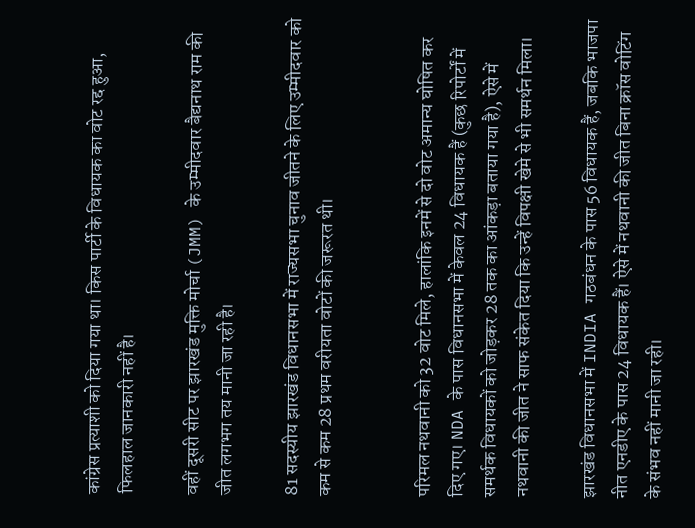कांग्रेस प्रत्याशी को दिया गया था। किस पार्टी के विधायक का वोट रद्द हुआ, फिलहाल जानकारी नहीं है।

वहीं दूसरी सीट पर झारखंड मुक्ति मोर्चा (JMM) के उम्मीदवार बैद्यनाथ राम की जीत लगभग तय मानी जा रही है।

81 सदस्यीय झारखंड विधानसभा में राज्यसभा चुनाव जीतने के लिए उम्मीदवार को कम से कम 28 प्रथम वरीयता वोटों की जरूरत थी।


परिमल नथवानी को 32 वोट मिले, हालांकि इनमें से दो वोट अमान्य घोषित कर दिए गए। NDA के पास विधानसभा में केवल 24 विधायक हैं (कुछ रिपोर्टों में समर्थक विधायकों को जोड़कर 28 तक का आंकड़ा बताया गया है), ऐसे में नथवानी की जीत ने साफ संकेत दिया कि उन्हें विपक्षी खेमे से भी समर्थन मिला।

झारखंड विधानसभा में INDIA गठबंधन के पास 56 विधायक हैं, जबकि भाजपा नीत एनडीए के पास 24 विधायक हैं। ऐसे में नथवानी की जीत बिना क्रॉस वोटिंग के संभव नहीं मानी जा रही।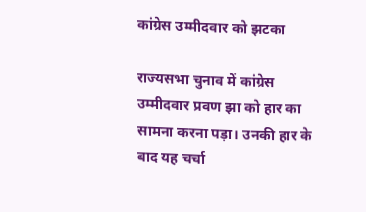कांग्रेस उम्मीदवार को झटका

राज्यसभा चुनाव में कांग्रेस उम्मीदवार प्रवण झा को हार का सामना करना पड़ा। उनकी हार के बाद यह चर्चा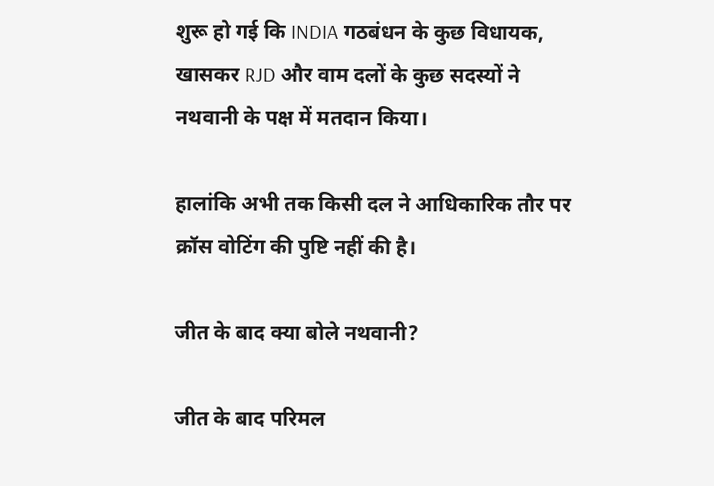शुरू हो गई कि INDIA गठबंधन के कुछ विधायक, खासकर RJD और वाम दलों के कुछ सदस्यों ने नथवानी के पक्ष में मतदान किया।

हालांकि अभी तक किसी दल ने आधिकारिक तौर पर क्रॉस वोटिंग की पुष्टि नहीं की है।

जीत के बाद क्या बोले नथवानी?

जीत के बाद परिमल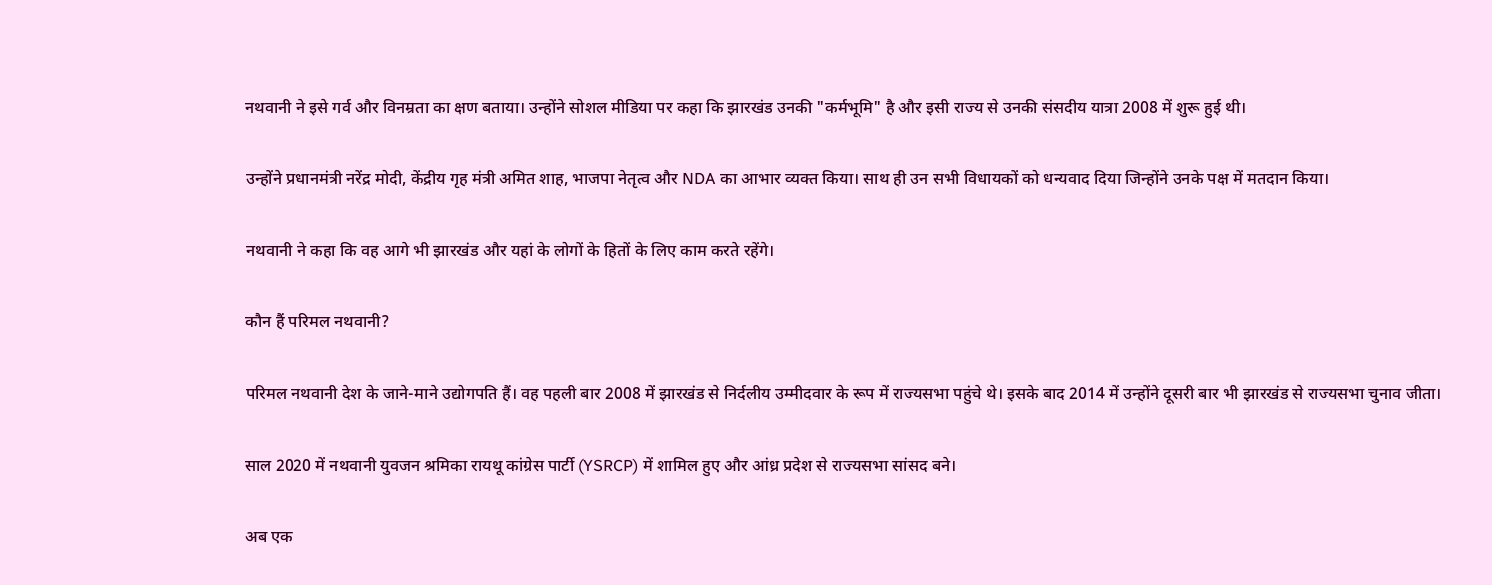नथवानी ने इसे गर्व और विनम्रता का क्षण बताया। उन्होंने सोशल मीडिया पर कहा कि झारखंड उनकी "कर्मभूमि" है और इसी राज्य से उनकी संसदीय यात्रा 2008 में शुरू हुई थी।

उन्होंने प्रधानमंत्री नरेंद्र मोदी, केंद्रीय गृह मंत्री अमित शाह, भाजपा नेतृत्व और NDA का आभार व्यक्त किया। साथ ही उन सभी विधायकों को धन्यवाद दिया जिन्होंने उनके पक्ष में मतदान किया।

नथवानी ने कहा कि वह आगे भी झारखंड और यहां के लोगों के हितों के लिए काम करते रहेंगे।

कौन हैं परिमल नथवानी?

परिमल नथवानी देश के जाने-माने उद्योगपति हैं। वह पहली बार 2008 में झारखंड से निर्दलीय उम्मीदवार के रूप में राज्यसभा पहुंचे थे। इसके बाद 2014 में उन्होंने दूसरी बार भी झारखंड से राज्यसभा चुनाव जीता।

साल 2020 में नथवानी युवजन श्रमिका रायथू कांग्रेस पार्टी (YSRCP) में शामिल हुए और आंध्र प्रदेश से राज्यसभा सांसद बने।

अब एक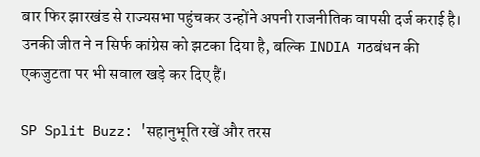बार फिर झारखंड से राज्यसभा पहुंचकर उन्होंने अपनी राजनीतिक वापसी दर्ज कराई है। उनकी जीत ने न सिर्फ कांग्रेस को झटका दिया है, बल्कि INDIA गठबंधन की एकजुटता पर भी सवाल खड़े कर दिए हैं।

SP Split Buzz: 'सहानुभूति रखें और तरस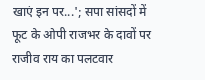खाएं इन पर...'; सपा सांसदों में फूट के ओपी राजभर के दावों पर राजीव राय का पलटवार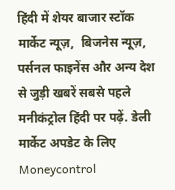हिंदी में शेयर बाजार स्टॉक मार्केट न्यूज़,  बिजनेस न्यूज़,  पर्सनल फाइनेंस और अन्य देश से जुड़ी खबरें सबसे पहले मनीकंट्रोल हिंदी पर पढ़ें. डेली मार्केट अपडेट के लिए Moneycontrol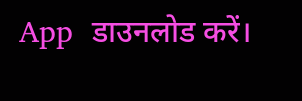App  डाउनलोड करें।